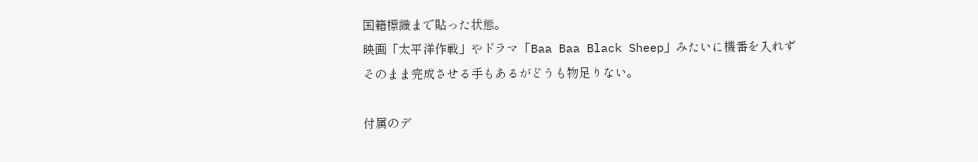国籍標識まで貼った状態。
映画「太平洋作戦」やドラマ「Baa Baa Black Sheep」みたいに機番を入れずそのまま完成させる手もあるがどうも物足りない。

付属のデ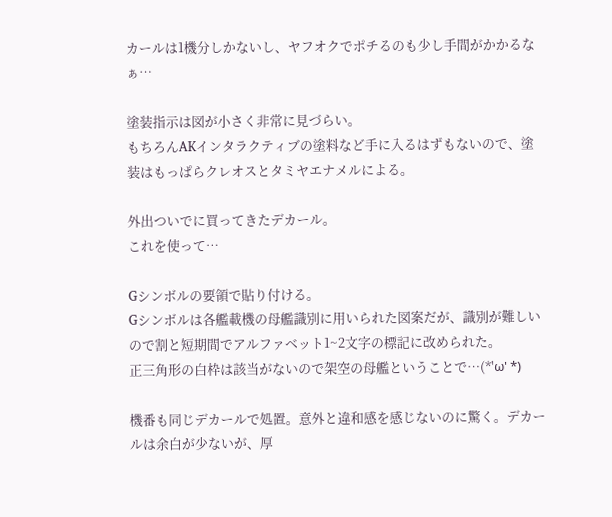カールは1機分しかないし、ヤフオクでポチるのも少し手間がかかるなぁ…

塗装指示は図が小さく非常に見づらい。
もちろんAKインタラクティブの塗料など手に入るはずもないので、塗装はもっぱらクレオスとタミヤエナメルによる。

外出ついでに買ってきたデカール。
これを使って…

Gシンボルの要領で貼り付ける。
Gシンボルは各艦載機の母艦識別に用いられた図案だが、識別が難しいので割と短期間でアルファベット1~2文字の標記に改められた。
正三角形の白枠は該当がないので架空の母艦ということで…(*'ω' *)

機番も同じデカールで処置。意外と違和感を感じないのに驚く。デカールは余白が少ないが、厚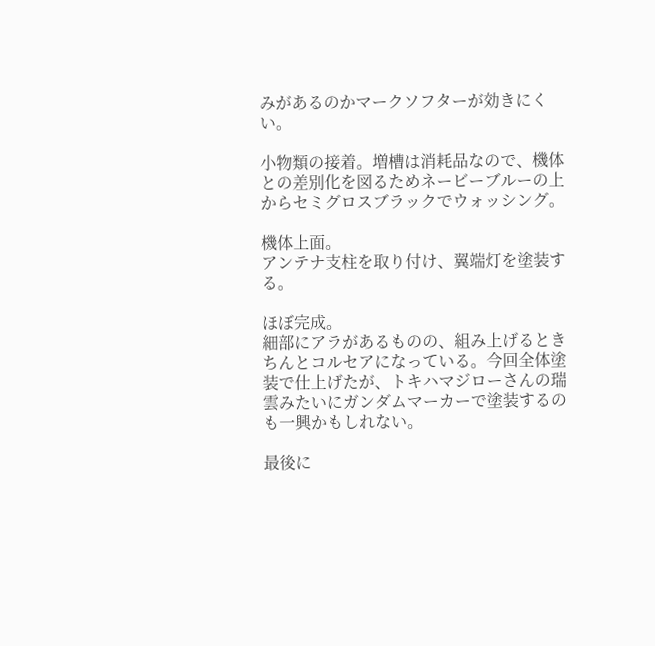みがあるのかマークソフターが効きにくい。

小物類の接着。増槽は消耗品なので、機体との差別化を図るためネービーブルーの上からセミグロスブラックでウォッシング。

機体上面。
アンテナ支柱を取り付け、翼端灯を塗装する。

ほぼ完成。
細部にアラがあるものの、組み上げるときちんとコルセアになっている。今回全体塗装で仕上げたが、トキハマジローさんの瑞雲みたいにガンダムマーカーで塗装するのも一興かもしれない。

最後に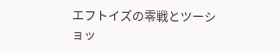エフトイズの零戦とツーショッ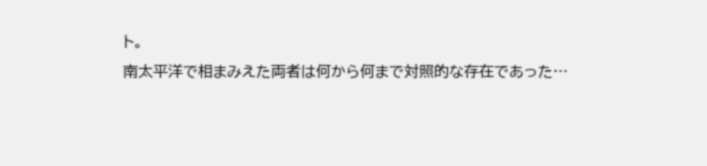ト。
南太平洋で相まみえた両者は何から何まで対照的な存在であった…